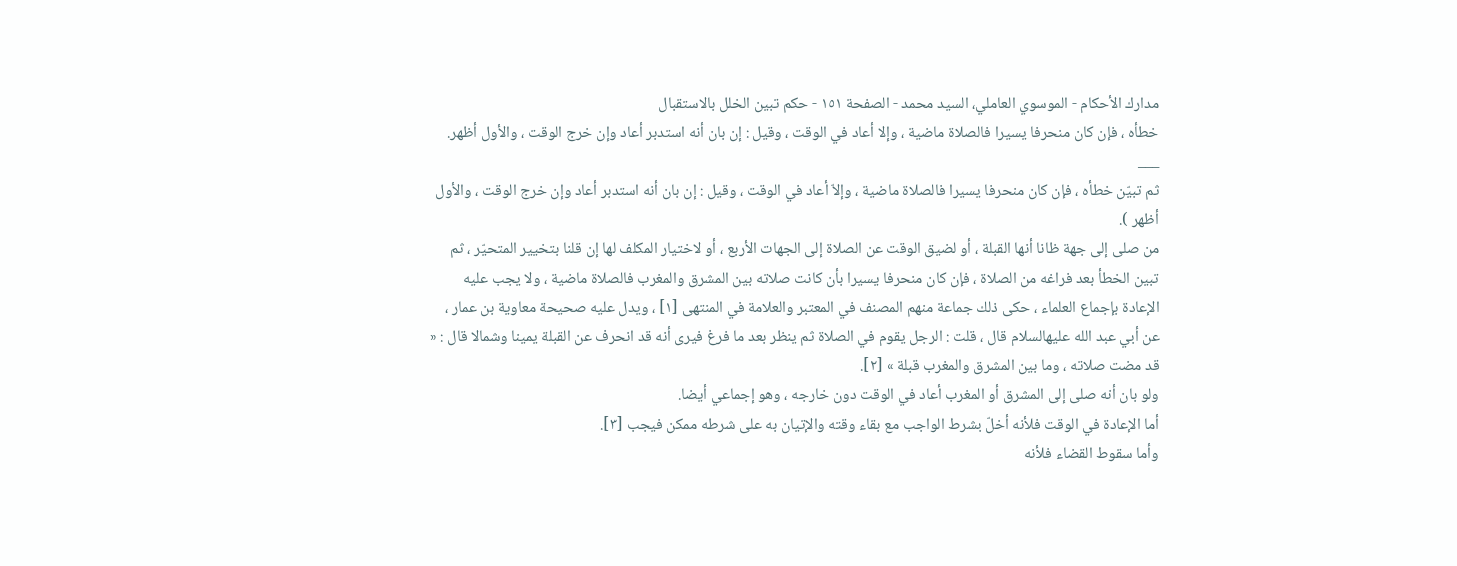مدارك الأحكام - الموسوي العاملي، السيد محمد - الصفحة ١٥١ - حكم تبين الخلل بالاستقبال
خطأه ، فإن كان منحرفا يسيرا فالصلاة ماضية ، وإلا أعاد في الوقت ، وقيل : إن بان أنه استدبر أعاد وإن خرج الوقت ، والأول أظهر.
___
ثم تبيّن خطأه ، فإن كان منحرفا يسيرا فالصلاة ماضية ، وإلاّ أعاد في الوقت ، وقيل : إن بان أنه استدبر أعاد وإن خرج الوقت ، والأول أظهر ).
من صلى إلى جهة ظانا أنها القبلة ، أو لضيق الوقت عن الصلاة إلى الجهات الأربع ، أو لاختيار المكلف لها إن قلنا بتخيير المتحيّر ، ثم تبين الخطأ بعد فراغه من الصلاة ، فإن كان منحرفا يسيرا بأن كانت صلاته بين المشرق والمغرب فالصلاة ماضية ، ولا يجب عليه الإعادة بإجماع العلماء ، حكى ذلك جماعة منهم المصنف في المعتبر والعلامة في المنتهى [١] ، ويدل عليه صحيحة معاوية بن عمار ، عن أبي عبد الله عليهالسلام قال ، قلت : الرجل يقوم في الصلاة ثم ينظر بعد ما فرغ فيرى أنه قد انحرف عن القبلة يمينا وشمالا قال : « قد مضت صلاته ، وما بين المشرق والمغرب قبلة » [٢].
ولو بان أنه صلى إلى المشرق أو المغرب أعاد في الوقت دون خارجه ، وهو إجماعي أيضا.
أما الإعادة في الوقت فلأنه أخلّ بشرط الواجب مع بقاء وقته والإتيان به على شرطه ممكن فيجب [٣].
وأما سقوط القضاء فلأنه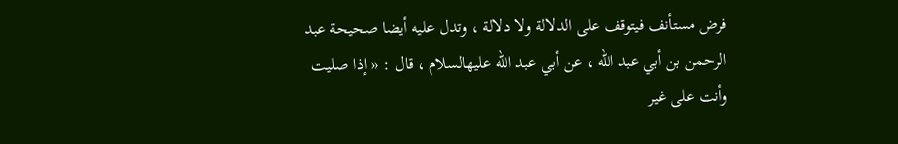فرض مستأنف فيتوقف على الدلالة ولا دلالة ، وتدل عليه أيضا صحيحة عبد الرحمن بن أبي عبد الله ، عن أبي عبد الله عليهالسلام ، قال : « إذا صليت وأنت على غير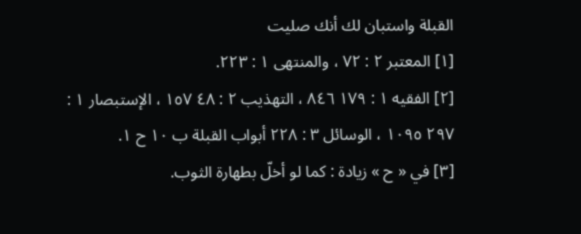القبلة واستبان لك أنك صليت
[١] المعتبر ٢ : ٧٢ ، والمنتهى ١ : ٢٢٣.
[٢] الفقيه ١ : ١٧٩ ٨٤٦ ، التهذيب ٢ : ٤٨ ١٥٧ ، الإستبصار ١ : ٢٩٧ ١٠٩٥ ، الوسائل ٣ : ٢٢٨ أبواب القبلة ب ١٠ ح ١.
[٣] في « ح » زيادة : كما لو أخلّ بطهارة الثوب.